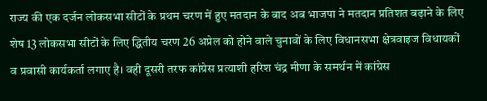राज्य की एक दर्जन लोकसभा सीटों के प्रथम चरण में हुए मतदान के बाद अब भाजपा ने मतदान प्रतिशत बढ़ाने के लिए शेष 13 लोकसभा सीटों के लिए द्धितीय चरण 26 अप्रेल को होने वाले चुनावों के लिए विधानसभा क्षेत्रवाइज विधायकों व प्रवासी कार्यकर्ता लगाए है। वही दूसरी तरफ कांग्रेस प्रत्याशी हरिश चंद्र मीणा के समर्थन में कांग्रेस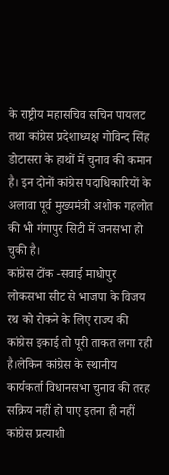के राष्ट्रीय महासचिव सचिन पायलट तथा कांग्रेस प्रदेशाध्यक्ष गोविन्द सिंह डोटासरा के हाथों में चुनाव की कमान है। इन दोनों कांग्रेस पदाधिकारियों के अलावा पूर्व मुख्यमंत्री अशोक गहलोत की भी गंगापुर सिटी में जनसभा हो चुकी है।
कांग्रेस टोंक -सवाई माधोपुर लोकसभा सीट से भाजपा के विजय रथ को रोकने के लिए राज्य की कांग्रेस इकाई तो पूरी ताकत लगा रही है।लेकिन कांग्रेस के स्थानीय कार्यकर्ता विधानसभा चुनाव की तरह सक्रिय नहीं हो पाए इतना ही नहीं कांग्रेस प्रत्याशी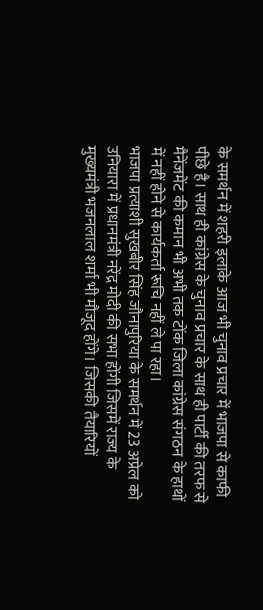के समर्थन में शहरी इलाके आज भी चुनाव प्रचार में भाजपा से काफी पीछे है। साथ ही कांग्रेस के चुनाव प्रचार के साथ ही पार्टी की तरफ से मैनेंजमेंट की कमान भी अभी तक टोंक जिला कांग्रेस संगठन के हाथों में नहीं होने से कार्यकर्ता रूचि नहीं ले पा रहा।
भाजपा प्रत्याशी सुखबीर सिंह जौनापुरिया के समर्थन में 23 अप्रेल को उनियारा में प्रधानमंत्री नरेंद्र मोदी की सभा होंगी जिसमें राज्य के मुख्यमंत्री भजनलाल शर्मा भी मौजूद होंगे। जिसकी तैयारियों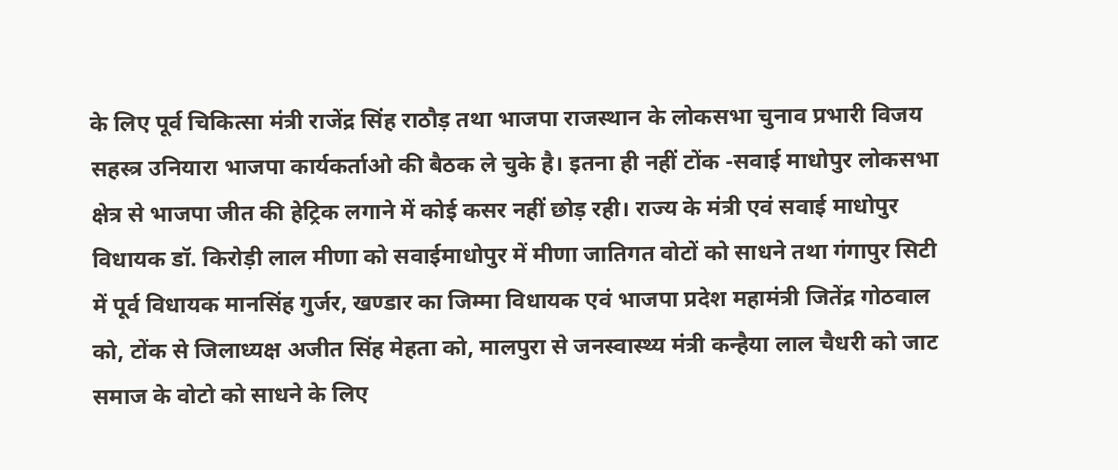के लिए पूर्व चिकित्सा मंत्री राजेंद्र सिंह राठौड़ तथा भाजपा राजस्थान के लोकसभा चुनाव प्रभारी विजय सहस्त्र उनियारा भाजपा कार्यकर्ताओ की बैठक ले चुके है। इतना ही नहीं टोंक -सवाई माधोपुर लोकसभा क्षेत्र से भाजपा जीत की हेट्रिक लगाने में कोई कसर नहीं छोड़ रही। राज्य के मंत्री एवं सवाई माधोपुर विधायक डॉ. किरोड़ी लाल मीणा को सवाईमाधोपुर में मीणा जातिगत वोटों को साधने तथा गंगापुर सिटी में पूर्व विधायक मानसिंह गुर्जर, खण्डार का जिम्मा विधायक एवं भाजपा प्रदेश महामंत्री जितेंद्र गोठवाल को, टोंक से जिलाध्यक्ष अजीत सिंह मेहता को, मालपुरा से जनस्वास्थ्य मंत्री कन्हैया लाल चैधरी को जाट समाज के वोटो को साधने के लिए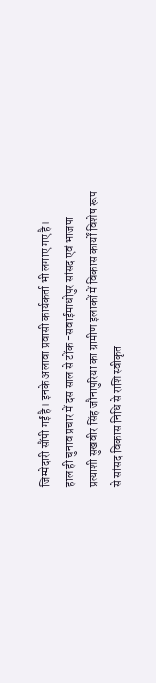जिम्मेदारी सौंपी गईं है। इनके अलावा प्रवासी कार्यकर्ता भी लगाए गए है।
हाल ही चुनाव प्रचार में दस साल से टोंक -सवाईमाधोपुर सांसद एवं भाजपा प्रत्याशी सुखवीर सिंह जौनापुरिया का ग्रामीण इलाकों में विकास कार्यों विशेष रूप से सांसद विकास निधि से राशि स्वीकृत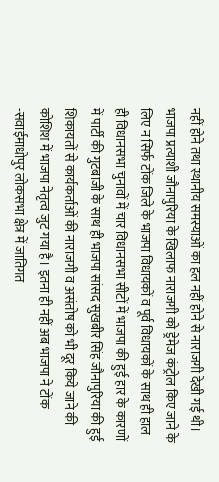नहीं होने तथा स्थानीय समस्याओं का हल नहीं होने से नाराजगी देखी गई थी।
भाजपा प्रत्याशी जौनापुरिया के खिलाफ नाराजगी को ड्रेमेज कंट्रोल किए जाने के लिए न सिर्फ टोंक जिले के भाजपा विधायकों व पूर्व विधायकों के साथ ही हाल ही विधानसभा चुनावों में चार विधानसभा सीटों में भाजपा की हुई हार के कारणों में पार्टी की गुटबाजी के साथ ही भाजपा सांसद सुखबीर सिंह जौनापुरिया की हुई शिकायतों से कार्यकर्ताओं की नाराजगी व असंतोष को भी दूर किये जाने की कोशिश में भाजपा नेतृत्व जुट गया है। इतना ही नहीं अब भाजपा ने टोंक -सवाईमाधोपुर लोकसभा क्षेत्र में जातिगत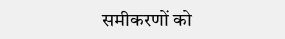समीकरणों को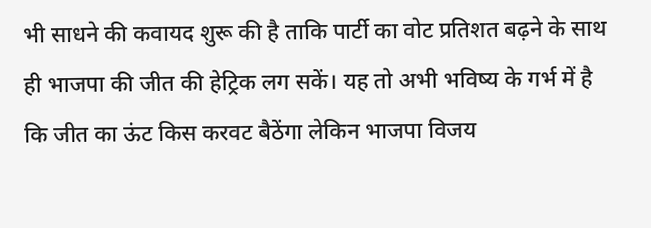भी साधने की कवायद शुरू की है ताकि पार्टी का वोट प्रतिशत बढ़ने के साथ ही भाजपा की जीत की हेट्रिक लग सकें। यह तो अभी भविष्य के गर्भ में है कि जीत का ऊंट किस करवट बैठेंगा लेकिन भाजपा विजय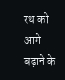रथ को आगे बढ़ाने के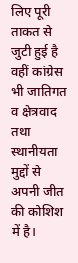लिए पूरी ताकत से जुटी हुई है वहीं कांग्रेस भी जातिगत व क्षेत्रवाद तथा स्थानीयता मुद्दों से अपनी जीत की कोशिश में है।